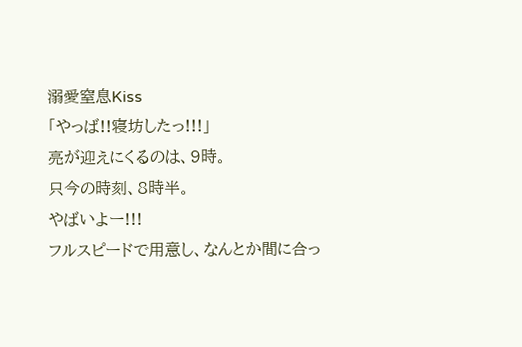溺愛窒息Kiss
「やっば!!寝坊したっ!!!」
亮が迎えにくるのは、9時。
只今の時刻、8時半。
やばいよー!!!
フルスピードで用意し、なんとか間に合っ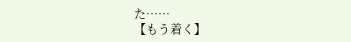た……
【もう着く】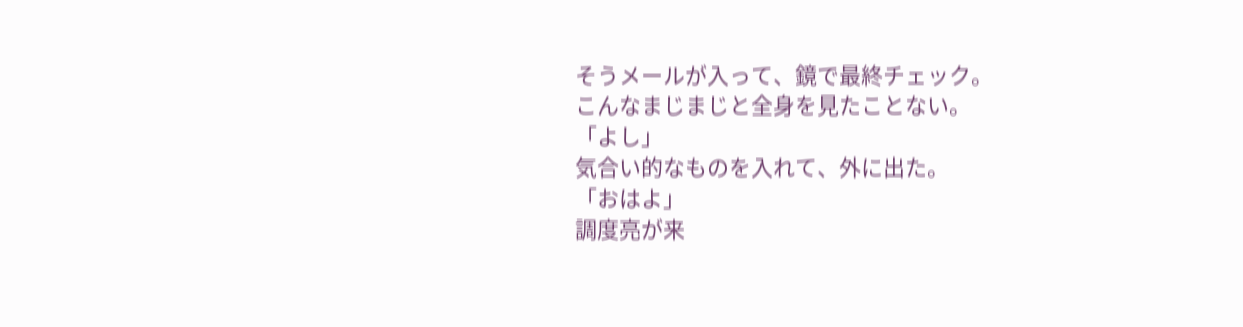そうメールが入って、鏡で最終チェック。
こんなまじまじと全身を見たことない。
「よし」
気合い的なものを入れて、外に出た。
「おはよ」
調度亮が来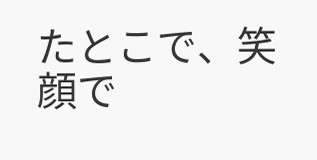たとこで、笑顔で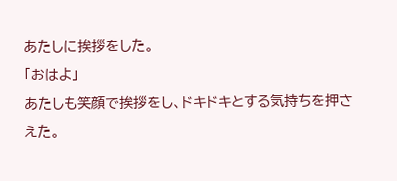あたしに挨拶をした。
「おはよ」
あたしも笑顔で挨拶をし、ドキドキとする気持ちを押さえた。